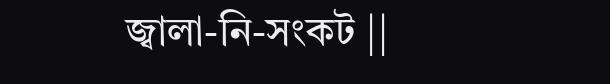জ্বালা-নি-সংকট ||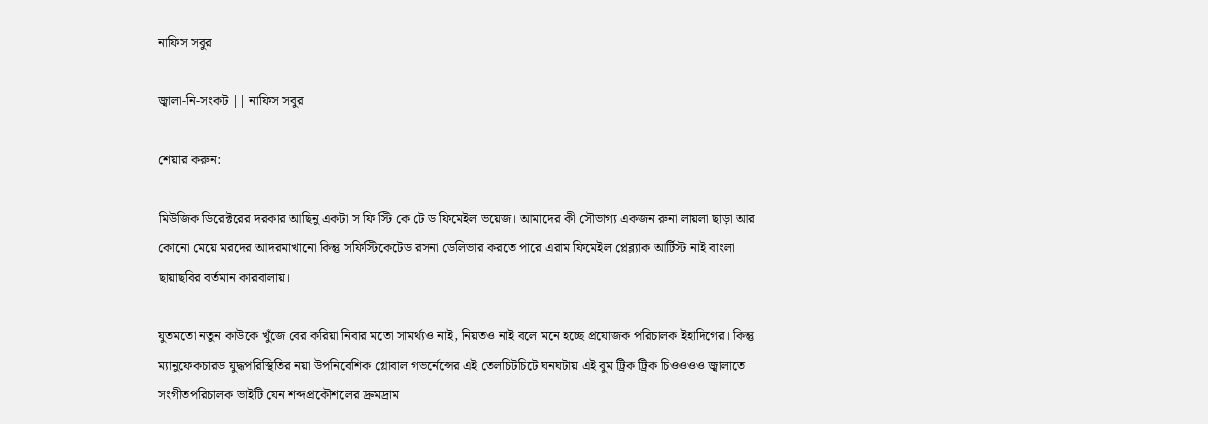নাফিস সবুর

জ্বালা-নি-সংকট || নাফিস সবুর

শেয়ার করুন:

মিউজিক ডিরেক্টরের দরকার আছিনু একটা স ফি স্টি কে টে ড ফিমেইল ভয়েজ। আমাদের কী সৌভাগ্য একজন রুনা লায়লা ছাড়া আর কোনো মেয়ে মরদের আদরমাখানো কিন্তু সফিস্টিকেটেড রসনা ডেলিভার করতে পারে এরাম ফিমেইল প্লেব্ল্যাক আর্টিস্ট নাই বাংলা ছায়াছবির বর্তমান কারবালায়।

যুতমতো নতুন কাউকে খুঁজে বের করিয়া নিবার মতো সামর্থ্যও নাই, নিয়তও নাই বলে মনে হচ্ছে প্রযোজক পরিচালক ইহাদিগের। কিন্তু ম্যানুফেকচারড যুদ্ধপরিস্থিতির নয়া উপনিবেশিক গ্লোবাল গভর্নেন্সের এই তেলচিটচিটে ঘনঘটায় এই বুম ট্রিক ট্রিক চিওওওও জ্বালাতে সংগীতপরিচালক ভাইটি যেন শব্দপ্রকৌশলের দ্রুমদ্রাম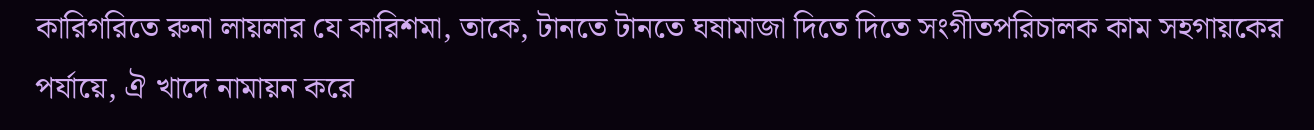কারিগরিতে রুনা লায়লার যে কারিশমা, তাকে, টানতে টানতে ঘষামাজা দিতে দিতে সংগীতপরিচালক কাম সহগায়কের পর্যায়ে, ঐ খাদে নামায়ন করে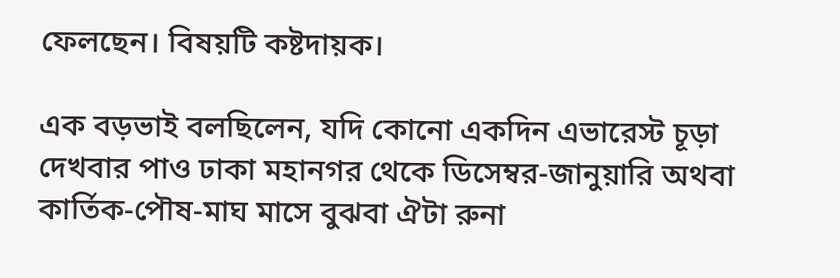ফেলছেন। বিষয়টি কষ্টদায়ক।

এক বড়ভাই বলছিলেন, যদি কোনো একদিন এভারেস্ট চূড়া দেখবার পাও ঢাকা মহানগর থেকে ডিসেম্বর-জানুয়ারি অথবা কার্তিক-পৌষ-মাঘ মাসে বুঝবা ঐটা রুনা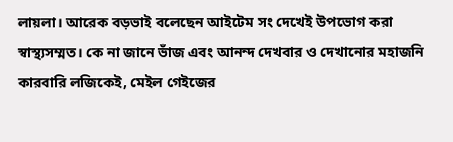লায়লা। আরেক বড়ভাই বলেছেন আইটেম সং দেখেই উপভোগ করা স্বাস্থ্যসম্মত। কে না জানে ভাঁজ এবং আনন্দ দেখবার ও দেখানোর মহাজনি কারবারি লজিকেই, মেইল গেইজের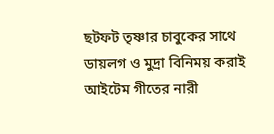ছটফট তৃষ্ণার চাবুকের সাথে ডায়লগ ও মুদ্রা বিনিময় করাই আইটেম গীতের নারী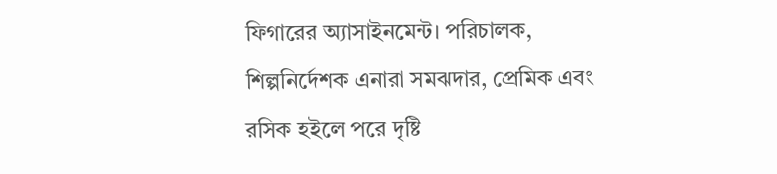ফিগারের অ্যাসাইনমেন্ট। পরিচালক, শিল্পনির্দেশক এনারা সমঝদার, প্রেমিক এবং রসিক হইলে পরে দৃষ্টি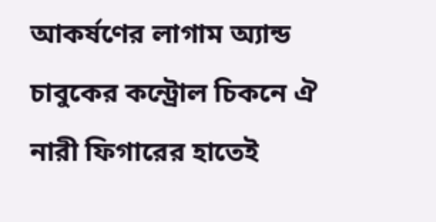আকর্ষণের লাগাম অ্যান্ড চাবুকের কন্ট্রোল চিকনে ঐ নারী ফিগারের হাতেই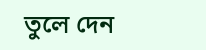তুলে দেন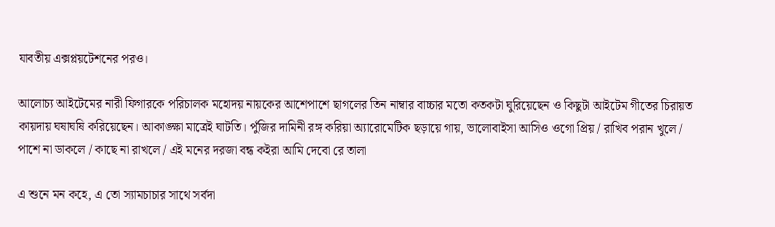যাবতীয় এক্সপ্লয়টেশনের পরও।

আলোচ্য আইটেমের নারী ফিগারকে পরিচালক মহোদয় নায়কের আশেপাশে ছাগলের তিন নাম্বার বাচ্চার মতো কতকটা ঘুরিয়েছেন ও কিছুটা আইটেম গীতের চিরায়ত কায়দায় ঘষাঘষি করিয়েছেন। আকাঙ্ক্ষা মাত্রেই ঘাটতি। পুঁজির দামিনী রঙ্গ করিয়া অ্যারোমেটিক ছড়ায়ে গায়, ভালোবাইসা আসিও ওগো প্রিয় / রাখিব পরান খুলে / পাশে না ডাকলে / কাছে না রাখলে / এই মনের দরজা বন্ধ কইরা আমি দেবো রে তালা

এ শুনে মন কহে, এ তো স্যামচাচার সাথে সর্বদা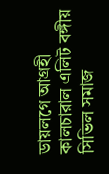ডায়লগে আগ্রহী কালচারাল এলিট বঙ্গীয় সিভিল সমাজ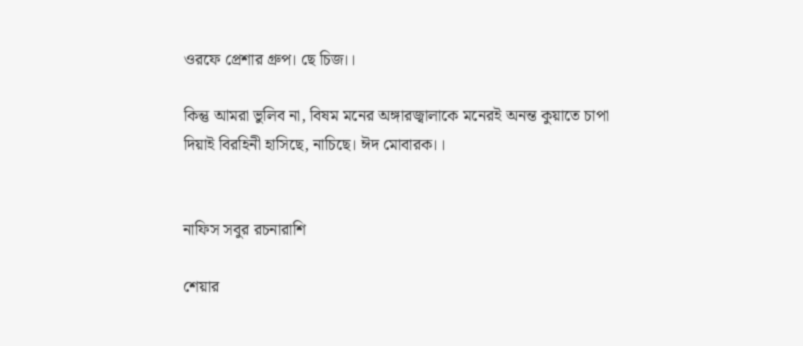ওরফে প্রেশার গ্রুপ। ছে চিজ।।

কিন্তু আমরা ভুলিব না, বিষম মনের অঙ্গারজ্বালাকে মনেরই অনন্ত কুয়াতে চাপা দিয়াই বিরহিনী হাসিছে, নাচিছে। ঈদ মোবারক।।


নাফিস সবুর রচনারাশি

শেয়ার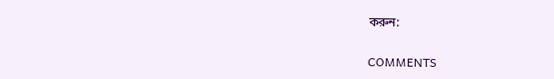করুন:

COMMENTS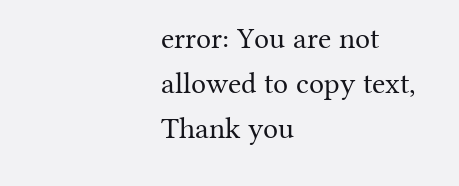error: You are not allowed to copy text, Thank you